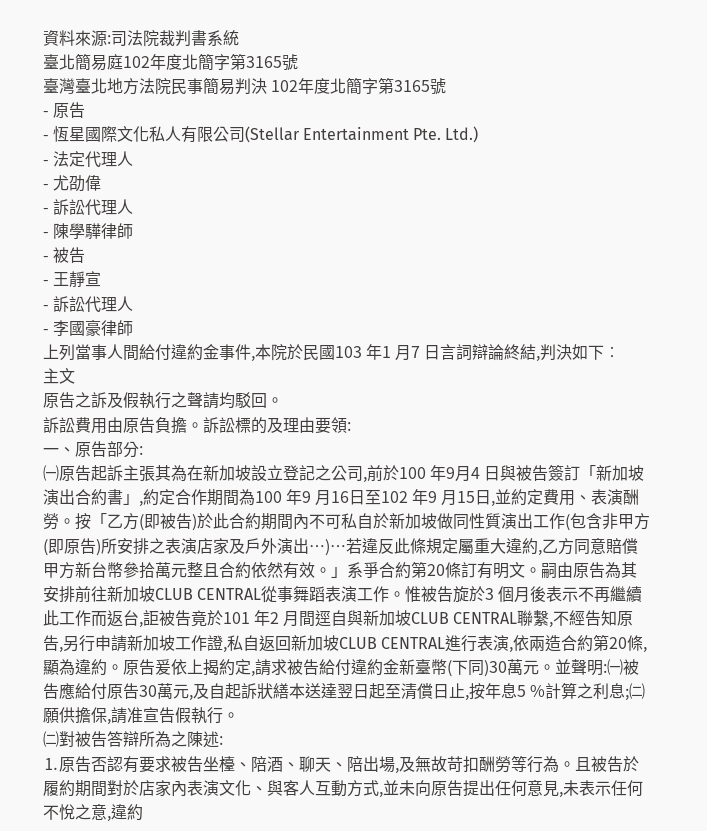資料來源:司法院裁判書系統
臺北簡易庭102年度北簡字第3165號
臺灣臺北地方法院民事簡易判決 102年度北簡字第3165號
- 原告
- 恆星國際文化私人有限公司(Stellar Entertainment Pte. Ltd.)
- 法定代理人
- 尤劭偉
- 訴訟代理人
- 陳學驊律師
- 被告
- 王靜宣
- 訴訟代理人
- 李國豪律師
上列當事人間給付違約金事件,本院於民國103 年1 月7 日言詞辯論終結,判決如下︰
主文
原告之訴及假執行之聲請均駁回。
訴訟費用由原告負擔。訴訟標的及理由要領:
一、原告部分:
㈠原告起訴主張其為在新加坡設立登記之公司,前於100 年9月4 日與被告簽訂「新加坡演出合約書」,約定合作期間為100 年9 月16日至102 年9 月15日,並約定費用、表演酬勞。按「乙方(即被告)於此合約期間內不可私自於新加坡做同性質演出工作(包含非甲方(即原告)所安排之表演店家及戶外演出…)…若違反此條規定屬重大違約,乙方同意賠償甲方新台幣參拾萬元整且合約依然有效。」系爭合約第20條訂有明文。嗣由原告為其安排前往新加坡CLUB CENTRAL從事舞蹈表演工作。惟被告旋於3 個月後表示不再繼續此工作而返台,詎被告竟於101 年2 月間逕自與新加坡CLUB CENTRAL聯繫,不經告知原告,另行申請新加坡工作證,私自返回新加坡CLUB CENTRAL進行表演,依兩造合約第20條,顯為違約。原告爰依上揭約定,請求被告給付違約金新臺幣(下同)30萬元。並聲明:㈠被告應給付原告30萬元,及自起訴狀繕本送達翌日起至清償日止,按年息5 %計算之利息;㈡願供擔保,請准宣告假執行。
㈡對被告答辯所為之陳述:
⒈原告否認有要求被告坐檯、陪酒、聊天、陪出場,及無故苛扣酬勞等行為。且被告於履約期間對於店家內表演文化、與客人互動方式,並未向原告提出任何意見,未表示任何不悅之意,違約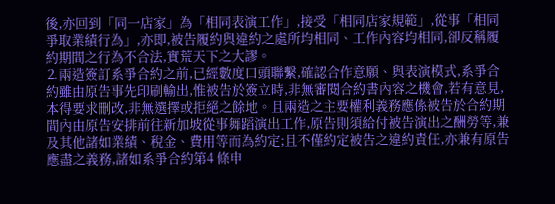後,亦回到「同一店家」為「相同表演工作」,接受「相同店家規範」,從事「相同爭取業績行為」,亦即,被告履約與違約之處所均相同、工作內容均相同,卻反稱履約期間之行為不合法,實荒天下之大謬。
⒉兩造簽訂系爭合約之前,已經數度口頭聯繫,確認合作意願、與表演模式,系爭合約雖由原告事先印刷輸出,惟被告於簽立時,非無審閱合約書內容之機會,若有意見,本得要求刪改,非無選擇或拒絕之餘地。且兩造之主要權利義務應係被告於合約期間內由原告安排前往新加坡從事舞蹈演出工作,原告則須給付被告演出之酬勞等,兼及其他諸如業績、稅金、費用等而為約定;且不僅約定被告之違約責任,亦兼有原告應盡之義務,諸如系爭合約第4 條申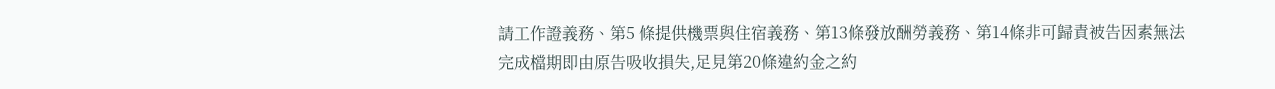請工作證義務、第5 條提供機票與住宿義務、第13條發放酬勞義務、第14條非可歸責被告因素無法完成檔期即由原告吸收損失,足見第20條違約金之約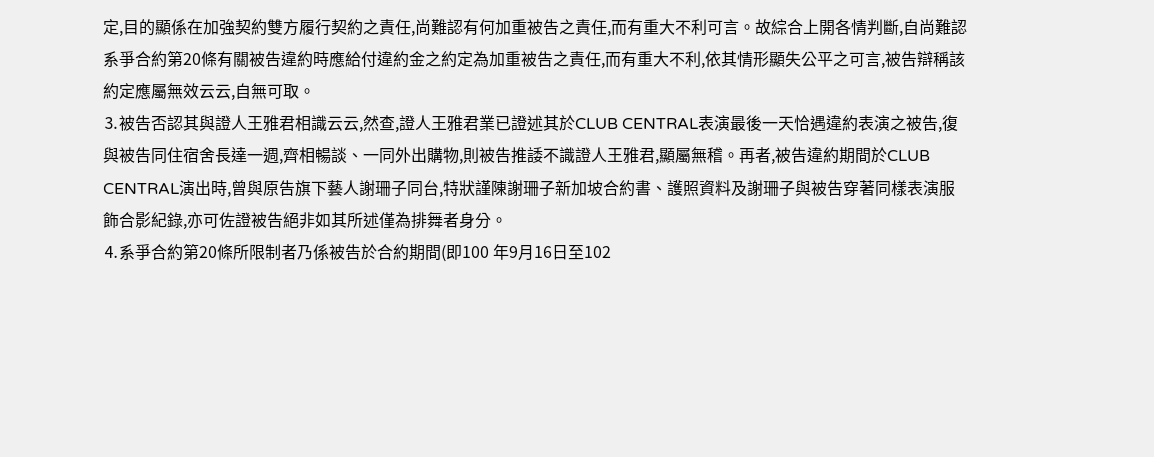定,目的顯係在加強契約雙方履行契約之責任,尚難認有何加重被告之責任,而有重大不利可言。故綜合上開各情判斷,自尚難認系爭合約第20條有關被告違約時應給付違約金之約定為加重被告之責任,而有重大不利,依其情形顯失公平之可言,被告辯稱該約定應屬無效云云,自無可取。
⒊被告否認其與證人王雅君相識云云,然查,證人王雅君業已證述其於CLUB CENTRAL表演最後一天恰遇違約表演之被告,復與被告同住宿舍長達一週,齊相暢談、一同外出購物,則被告推諉不識證人王雅君,顯屬無稽。再者,被告違約期間於CLUB CENTRAL演出時,曾與原告旗下藝人謝珊子同台,特狀謹陳謝珊子新加坡合約書、護照資料及謝珊子與被告穿著同樣表演服飾合影紀錄,亦可佐證被告絕非如其所述僅為排舞者身分。
⒋系爭合約第20條所限制者乃係被告於合約期間(即100 年9月16日至102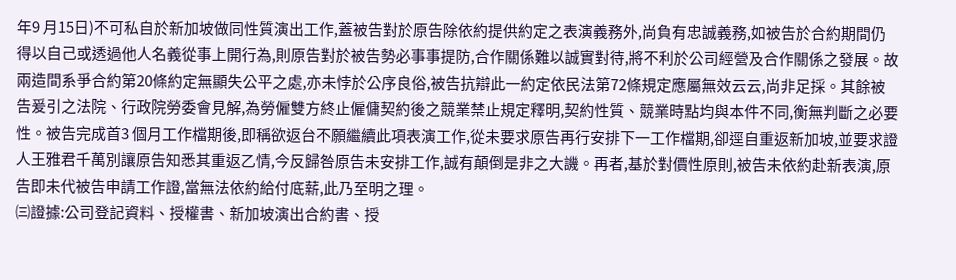年9 月15日)不可私自於新加坡做同性質演出工作,蓋被告對於原告除依約提供約定之表演義務外,尚負有忠誠義務,如被告於合約期間仍得以自己或透過他人名義從事上開行為,則原告對於被告勢必事事提防,合作關係難以誠實對待,將不利於公司經營及合作關係之發展。故兩造間系爭合約第20條約定無顯失公平之處,亦未悖於公序良俗,被告抗辯此一約定依民法第72條規定應屬無效云云,尚非足採。其餘被告爰引之法院、行政院勞委會見解,為勞僱雙方終止僱傭契約後之競業禁止規定釋明,契約性質、競業時點均與本件不同,衡無判斷之必要性。被告完成首3 個月工作檔期後,即稱欲返台不願繼續此項表演工作,從未要求原告再行安排下一工作檔期,卻逕自重返新加坡,並要求證人王雅君千萬別讓原告知悉其重返乙情,今反歸咎原告未安排工作,誠有顛倒是非之大譏。再者,基於對價性原則,被告未依約赴新表演,原告即未代被告申請工作證,當無法依約給付底薪,此乃至明之理。
㈢證據:公司登記資料、授權書、新加坡演出合約書、授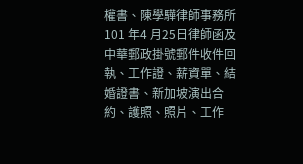權書、陳學驊律師事務所101 年4 月25日律師函及中華郵政掛號郵件收件回執、工作證、薪資單、結婚證書、新加坡演出合約、護照、照片、工作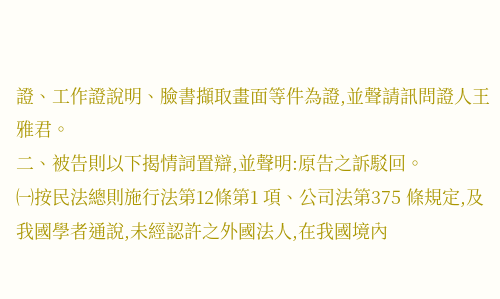證、工作證說明、臉書擷取畫面等件為證,並聲請訊問證人王雅君。
二、被告則以下揭情詞置辯,並聲明:原告之訴駁回。
㈠按民法總則施行法第12條第1 項、公司法第375 條規定,及我國學者通說,未經認許之外國法人,在我國境內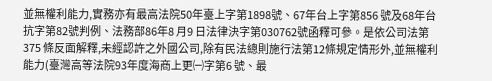並無權利能力,實務亦有最高法院50年臺上字第1898號、67年台上字第856 號及68年台抗字第82號判例、法務部86年8 月9 日法律決字第030762號函釋可參。是依公司法第375 條反面解釋,未經認許之外國公司,除有民法總則施行法第12條規定情形外,並無權利能力(臺灣高等法院93年度海商上更㈠字第6 號、最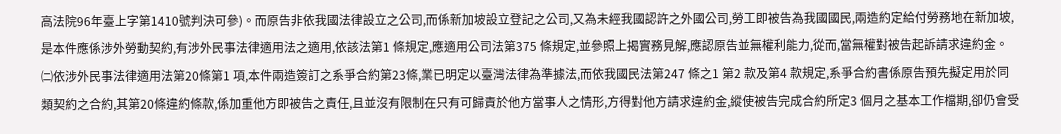高法院96年臺上字第1410號判決可參)。而原告非依我國法律設立之公司,而係新加坡設立登記之公司,又為未經我國認許之外國公司,勞工即被告為我國國民,兩造約定給付勞務地在新加坡,是本件應係涉外勞動契約,有涉外民事法律適用法之適用,依該法第1 條規定,應適用公司法第375 條規定,並參照上揭實務見解,應認原告並無權利能力,從而,當無權對被告起訴請求違約金。
㈡依涉外民事法律適用法第20條第1 項,本件兩造簽訂之系爭合約第23條,業已明定以臺灣法律為準據法,而依我國民法第247 條之1 第2 款及第4 款規定,系爭合約書係原告預先擬定用於同類契約之合約,其第20條違約條款,係加重他方即被告之責任,且並沒有限制在只有可歸責於他方當事人之情形,方得對他方請求違約金,縱使被告完成合約所定3 個月之基本工作檔期,卻仍會受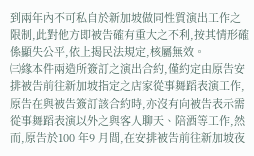到兩年內不可私自於新加坡做同性質演出工作之限制,此對他方即被告確有重大之不利,按其情形確係顯失公平,依上揭民法規定,核屬無效。
㈢緣本件兩造所簽訂之演出合約,僅約定由原告安排被告前往新加坡指定之店家從事舞蹈表演工作,原告在與被告簽訂該合約時,亦沒有向被告表示需從事舞蹈表演以外之與客人聊天、陪酒等工作,然而,原告於100 年9 月間,在安排被告前往新加坡夜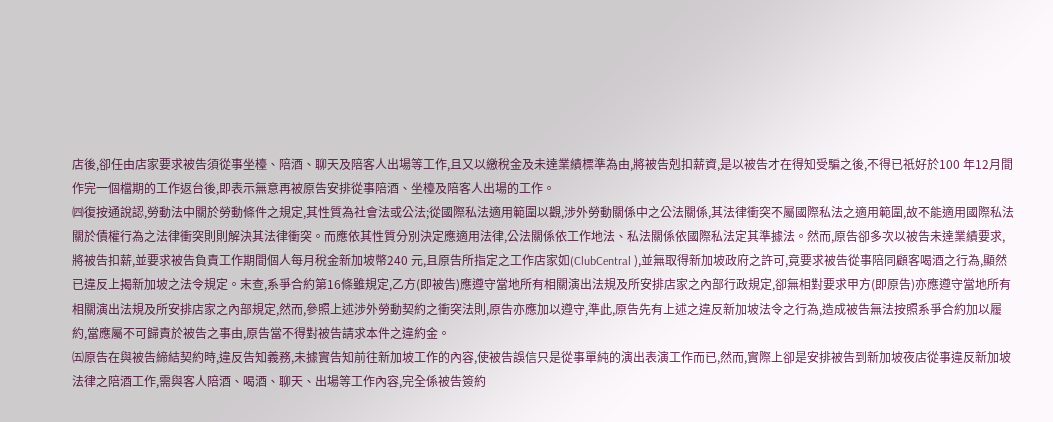店後,卻任由店家要求被告須從事坐檯、陪酒、聊天及陪客人出場等工作,且又以繳稅金及未達業績標準為由,將被告剋扣薪資,是以被告才在得知受騙之後,不得已祇好於100 年12月間作完一個檔期的工作返台後,即表示無意再被原告安排從事陪酒、坐檯及陪客人出場的工作。
㈣復按通說認,勞動法中關於勞動條件之規定,其性質為社會法或公法;從國際私法適用範圍以觀,涉外勞動關係中之公法關係,其法律衝突不屬國際私法之適用範圍,故不能適用國際私法關於債權行為之法律衝突則則解決其法律衝突。而應依其性質分別決定應適用法律,公法關係依工作地法、私法關係依國際私法定其準據法。然而,原告卻多次以被告未達業績要求,將被告扣薪,並要求被告負責工作期間個人每月稅金新加坡幣240 元,且原告所指定之工作店家如(ClubCentral ),並無取得新加坡政府之許可,竟要求被告從事陪同顧客喝酒之行為,顯然已違反上揭新加坡之法令規定。末查,系爭合約第16條雖規定,乙方(即被告)應遵守當地所有相關演出法規及所安排店家之內部行政規定,卻無相對要求甲方(即原告)亦應遵守當地所有相關演出法規及所安排店家之內部規定,然而,參照上述涉外勞動契約之衝突法則,原告亦應加以遵守,準此,原告先有上述之違反新加坡法令之行為,造成被告無法按照系爭合約加以履約,當應屬不可歸責於被告之事由,原告當不得對被告請求本件之違約金。
㈤原告在與被告締結契約時,違反告知義務,未據實告知前往新加坡工作的內容,使被告誤信只是從事單純的演出表演工作而已,然而,實際上卻是安排被告到新加坡夜店從事違反新加坡法律之陪酒工作,需與客人陪酒、喝酒、聊天、出場等工作內容,完全係被告簽約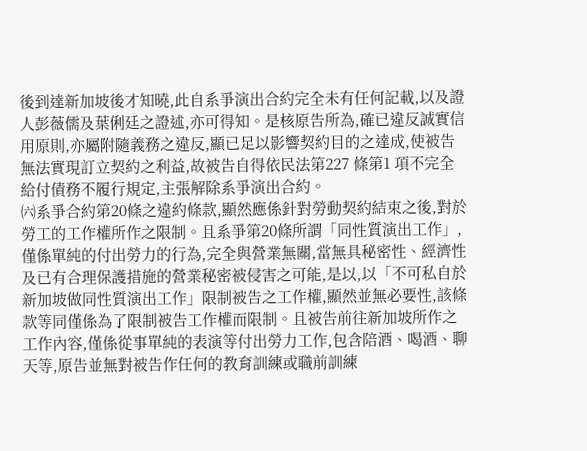後到達新加坡後才知曉,此自系爭演出合約完全未有任何記載,以及證人彭薇儒及葉俐廷之證述,亦可得知。是核原告所為,確已違反誠實信用原則,亦屬附隨義務之違反,顯已足以影響契約目的之達成,使被告無法實現訂立契約之利益,故被告自得依民法第227 條第1 項不完全給付債務不履行規定,主張解除系爭演出合約。
㈥系爭合約第20條之違約條款,顯然應係針對勞動契約結束之後,對於勞工的工作權所作之限制。且系爭第20條所謂「同性質演出工作」,僅係單純的付出勞力的行為,完全與營業無關,當無具秘密性、經濟性及已有合理保護措施的營業秘密被侵害之可能,是以,以「不可私自於新加坡做同性質演出工作」限制被告之工作權,顯然並無必要性,該條款等同僅係為了限制被告工作權而限制。且被告前往新加坡所作之工作內容,僅係從事單純的表演等付出勞力工作,包含陪酒、喝酒、聊天等,原告並無對被告作任何的教育訓練或職前訓練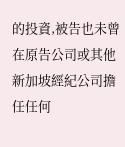的投資,被告也未曾在原告公司或其他新加坡經紀公司擔任任何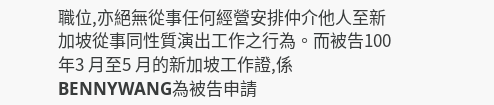職位,亦絕無從事任何經營安排仲介他人至新加坡從事同性質演出工作之行為。而被告100 年3 月至5 月的新加坡工作證,係BENNYWANG為被告申請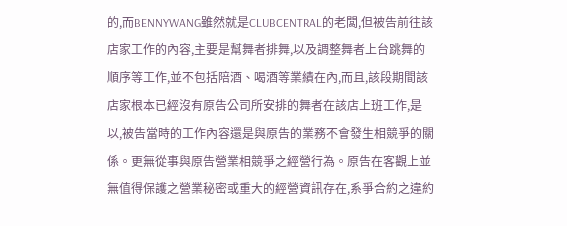的,而BENNYWANG雖然就是CLUBCENTRAL的老闆,但被告前往該店家工作的內容,主要是幫舞者排舞,以及調整舞者上台跳舞的順序等工作,並不包括陪酒、喝酒等業績在內,而且,該段期間該店家根本已經沒有原告公司所安排的舞者在該店上班工作,是以,被告當時的工作內容還是與原告的業務不會發生相競爭的關係。更無從事與原告營業相競爭之經營行為。原告在客觀上並無值得保護之營業秘密或重大的經營資訊存在,系爭合約之違約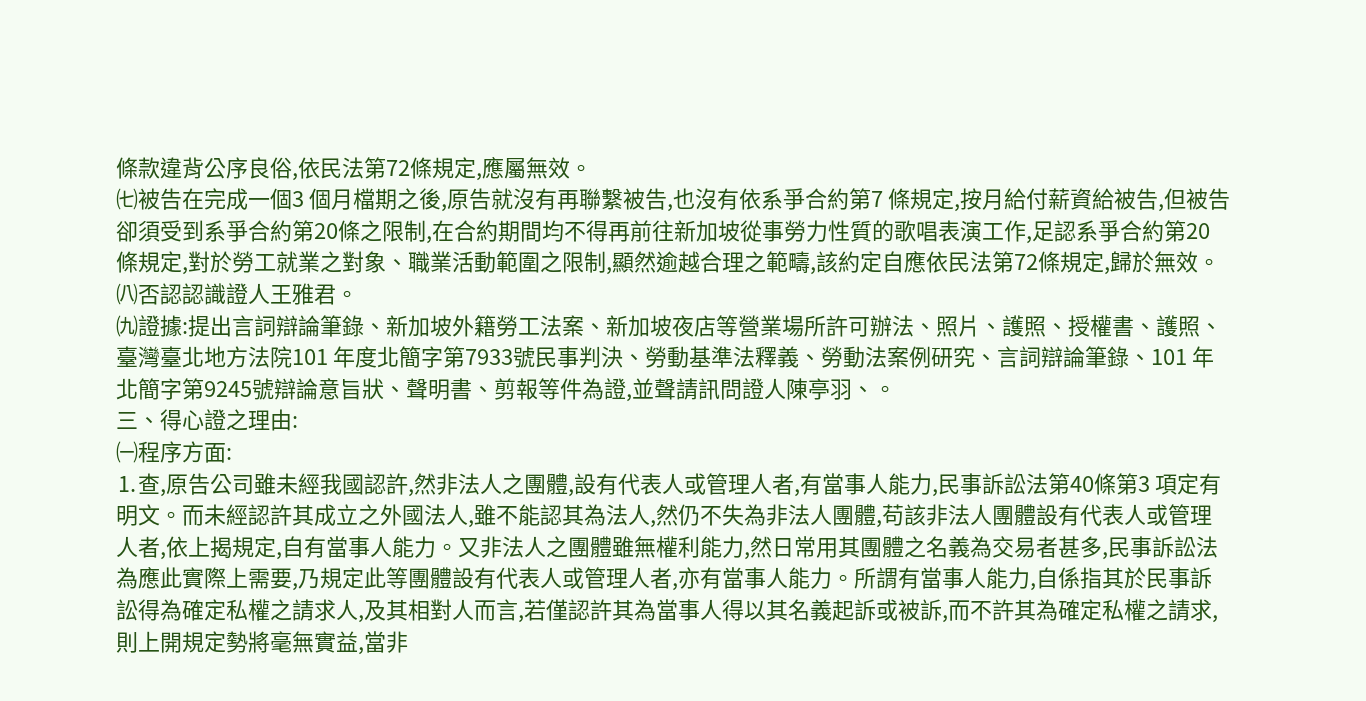條款違背公序良俗,依民法第72條規定,應屬無效。
㈦被告在完成一個3 個月檔期之後,原告就沒有再聯繫被告,也沒有依系爭合約第7 條規定,按月給付薪資給被告,但被告卻須受到系爭合約第20條之限制,在合約期間均不得再前往新加坡從事勞力性質的歌唱表演工作,足認系爭合約第20條規定,對於勞工就業之對象、職業活動範圍之限制,顯然逾越合理之範疇,該約定自應依民法第72條規定,歸於無效。
㈧否認認識證人王雅君。
㈨證據:提出言詞辯論筆錄、新加坡外籍勞工法案、新加坡夜店等營業場所許可辦法、照片、護照、授權書、護照、臺灣臺北地方法院101 年度北簡字第7933號民事判決、勞動基準法釋義、勞動法案例研究、言詞辯論筆錄、101 年北簡字第9245號辯論意旨狀、聲明書、剪報等件為證,並聲請訊問證人陳亭羽、。
三、得心證之理由:
㈠程序方面:
⒈查,原告公司雖未經我國認許,然非法人之團體,設有代表人或管理人者,有當事人能力,民事訴訟法第40條第3 項定有明文。而未經認許其成立之外國法人,雖不能認其為法人,然仍不失為非法人團體,苟該非法人團體設有代表人或管理人者,依上揭規定,自有當事人能力。又非法人之團體雖無權利能力,然日常用其團體之名義為交易者甚多,民事訴訟法為應此實際上需要,乃規定此等團體設有代表人或管理人者,亦有當事人能力。所謂有當事人能力,自係指其於民事訴訟得為確定私權之請求人,及其相對人而言,若僅認許其為當事人得以其名義起訴或被訴,而不許其為確定私權之請求,則上開規定勢將毫無實益,當非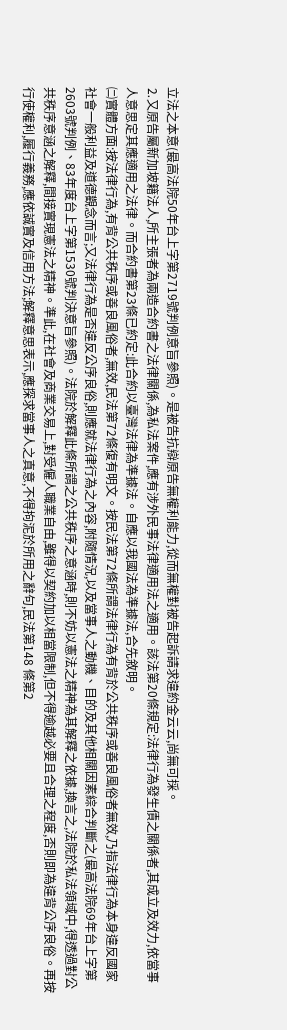立法之本意(最高法院50年台上字第2719號判例意旨參照)。是被告抗辯原告無權利能力,從而無權對被告起訴請求違約金云云,尚無可採。
⒉又原告屬新加坡籍法人,所主張者為兩造合約書之法律關係,為私法案件,應有涉外民事法律適用法之適用。該法第20條規定:法律行為發生債之關係者,其成立及效力,依當事人意思定其應適用之法律。而合約書第23條已約定:此合約以臺灣法律為準據法。自應以我國法為準據法,合先敘明。
㈡實體方面:按法律行為,有背公共秩序或善良風俗者,無效,民法第72條復有明文。按民法第72條所謂法律行為有背於公共秩序或善良風俗者無效,乃指法律行為本身違反國家社會一般利益及道德觀念而言;又法律行為是否違反公序良俗,則應就法律行為之內容,附隨情況,以及當事人之動機、目的及其他相關因素綜合判斷之(最高法院69年台上字第2603號判例、83年度台上字第1530號判決意旨參照)。法院於解釋此條所謂之公共秩序之意涵時,則不妨以憲法之精神為其解釋之依據,換言之,法院於私法領域中,得透過對公共秩序意涵之解釋,間接實現憲法之精神。準此,在社會及商業交易上,對受僱人職業自由,雖得以契約加以相當限制,但不得逾越必要且合理之程度,否則即為違背公序良俗。再按行使權利,履行義務,應依誠實及信用方法;解釋意思表示,應探求當事人之真意,不得拘泥於所用之辭句,民法第148 條第2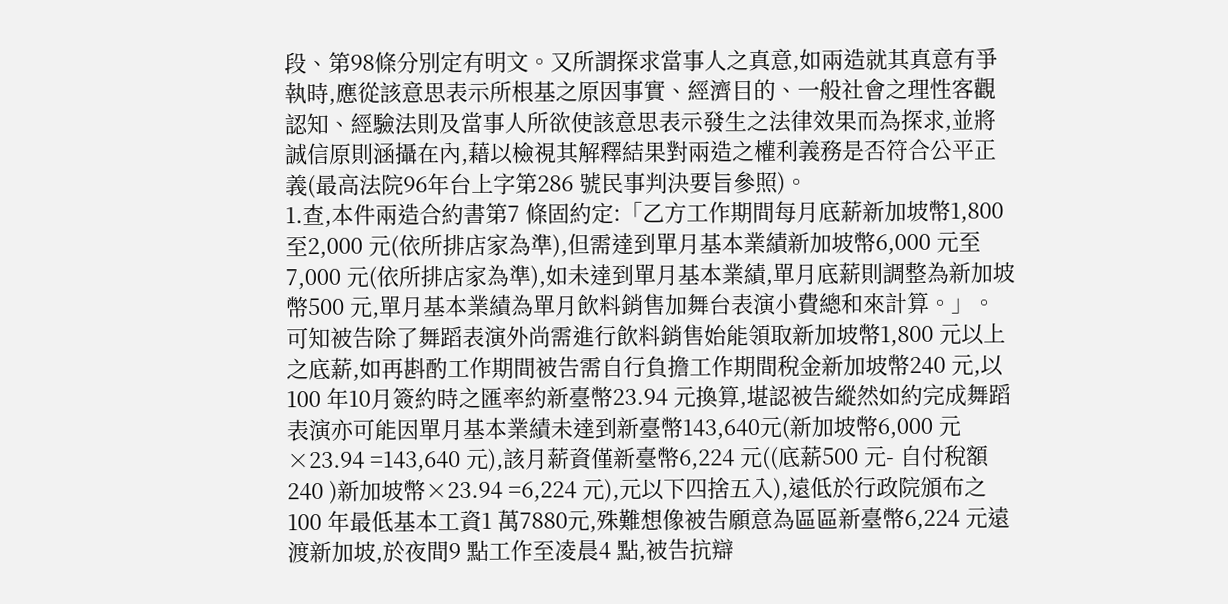段、第98條分別定有明文。又所謂探求當事人之真意,如兩造就其真意有爭執時,應從該意思表示所根基之原因事實、經濟目的、一般社會之理性客觀認知、經驗法則及當事人所欲使該意思表示發生之法律效果而為探求,並將誠信原則涵攝在內,藉以檢視其解釋結果對兩造之權利義務是否符合公平正義(最高法院96年台上字第286 號民事判決要旨參照)。
1.查,本件兩造合約書第7 條固約定:「乙方工作期間每月底薪新加坡幣1,800 至2,000 元(依所排店家為準),但需達到單月基本業績新加坡幣6,000 元至7,000 元(依所排店家為準),如未達到單月基本業績,單月底薪則調整為新加坡幣500 元,單月基本業績為單月飲料銷售加舞台表演小費總和來計算。」。可知被告除了舞蹈表演外尚需進行飲料銷售始能領取新加坡幣1,800 元以上之底薪,如再斟酌工作期間被告需自行負擔工作期間稅金新加坡幣240 元,以100 年10月簽約時之匯率約新臺幣23.94 元換算,堪認被告縱然如約完成舞蹈表演亦可能因單月基本業績未達到新臺幣143,640元(新加坡幣6,000 元×23.94 =143,640 元),該月薪資僅新臺幣6,224 元((底薪500 元- 自付稅額240 )新加坡幣×23.94 =6,224 元),元以下四捨五入),遠低於行政院頒布之100 年最低基本工資1 萬7880元,殊難想像被告願意為區區新臺幣6,224 元遠渡新加坡,於夜間9 點工作至凌晨4 點,被告抗辯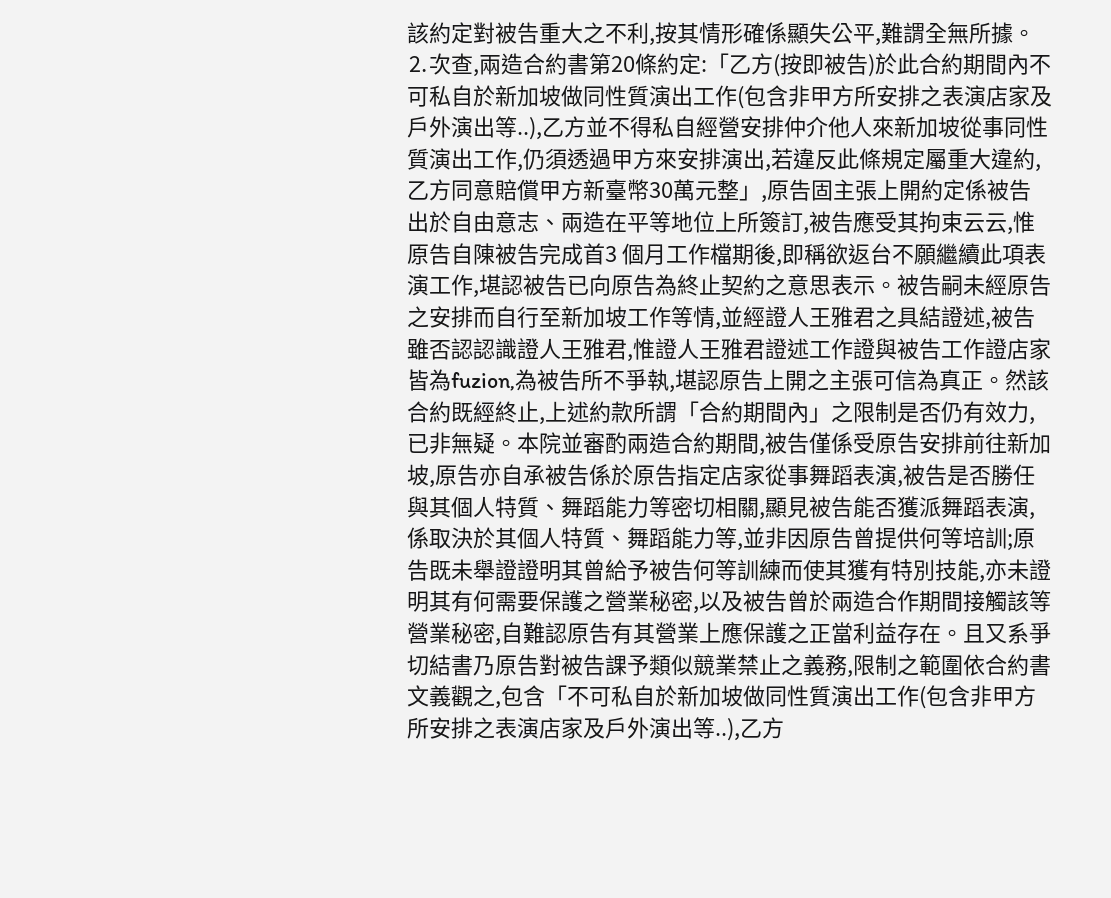該約定對被告重大之不利,按其情形確係顯失公平,難謂全無所據。
⒉次查,兩造合約書第20條約定:「乙方(按即被告)於此合約期間內不可私自於新加坡做同性質演出工作(包含非甲方所安排之表演店家及戶外演出等..),乙方並不得私自經營安排仲介他人來新加坡從事同性質演出工作,仍須透過甲方來安排演出,若違反此條規定屬重大違約,乙方同意賠償甲方新臺幣30萬元整」,原告固主張上開約定係被告出於自由意志、兩造在平等地位上所簽訂,被告應受其拘束云云,惟原告自陳被告完成首3 個月工作檔期後,即稱欲返台不願繼續此項表演工作,堪認被告已向原告為終止契約之意思表示。被告嗣未經原告之安排而自行至新加坡工作等情,並經證人王雅君之具結證述,被告雖否認認識證人王雅君,惟證人王雅君證述工作證與被告工作證店家皆為fuzion,為被告所不爭執,堪認原告上開之主張可信為真正。然該合約既經終止,上述約款所謂「合約期間內」之限制是否仍有效力,已非無疑。本院並審酌兩造合約期間,被告僅係受原告安排前往新加坡,原告亦自承被告係於原告指定店家從事舞蹈表演,被告是否勝任與其個人特質、舞蹈能力等密切相關,顯見被告能否獲派舞蹈表演,係取決於其個人特質、舞蹈能力等,並非因原告曾提供何等培訓;原告既未舉證證明其曾給予被告何等訓練而使其獲有特別技能,亦未證明其有何需要保護之營業秘密,以及被告曾於兩造合作期間接觸該等營業秘密,自難認原告有其營業上應保護之正當利益存在。且又系爭切結書乃原告對被告課予類似競業禁止之義務,限制之範圍依合約書文義觀之,包含「不可私自於新加坡做同性質演出工作(包含非甲方所安排之表演店家及戶外演出等..),乙方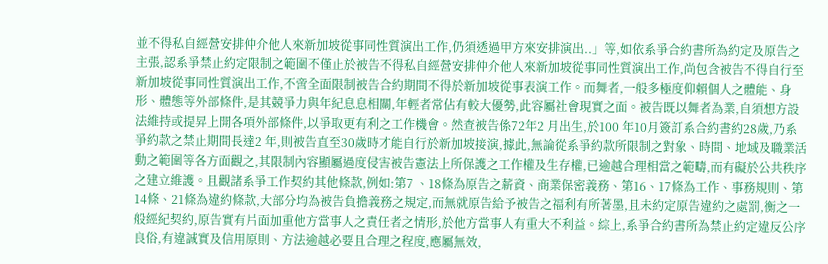並不得私自經營安排仲介他人來新加坡從事同性質演出工作,仍須透過甲方來安排演出..」等,如依系爭合約書所為約定及原告之主張,認系爭禁止約定限制之範圍不僅止於被告不得私自經營安排仲介他人來新加坡從事同性質演出工作,尚包含被告不得自行至新加坡從事同性質演出工作,不啻全面限制被告合約期間不得於新加坡從事表演工作。而舞者,一般多極度仰賴個人之體能、身形、體態等外部條件,是其競爭力與年紀息息相關,年輕者常佔有較大優勢,此容屬社會現實之面。被告既以舞者為業,自須想方設法維持或提昇上開各項外部條件,以爭取更有利之工作機會。然查被告係72年2 月出生,於100 年10月簽訂系合約書約28歲,乃系爭約款之禁止期間長達2 年,則被告直至30歲時才能自行於新加坡接演,據此,無論從系爭約款所限制之對象、時間、地域及職業活動之範圍等各方面觀之,其限制內容顯屬過度侵害被告憲法上所保護之工作權及生存權,已逾越合理相當之範疇,而有礙於公共秩序之建立維護。且觀諸系爭工作契約其他條款,例如:第7 、18條為原告之薪資、商業保密義務、第16、17條為工作、事務規則、第14條、21條為違約條款,大部分均為被告負擔義務之規定,而無就原告給予被告之福利有所著墨,且未約定原告違約之處罰,衡之一般經紀契約,原告實有片面加重他方當事人之責任者之情形,於他方當事人有重大不利益。綜上,系爭合約書所為禁止約定違反公序良俗,有違誠實及信用原則、方法逾越必要且合理之程度,應屬無效,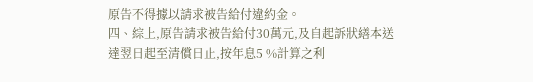原告不得據以請求被告給付違約金。
四、綜上,原告請求被告給付30萬元,及自起訴狀繕本送達翌日起至清償日止,按年息5 %計算之利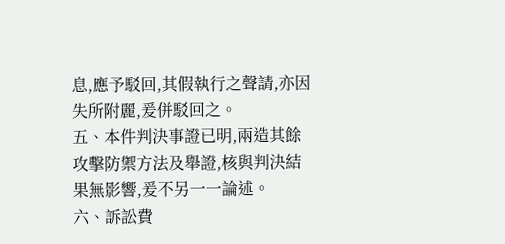息,應予駁回,其假執行之聲請,亦因失所附麗,爰併駁回之。
五、本件判決事證已明,兩造其餘攻擊防禦方法及舉證,核與判決結果無影響,爰不另一一論述。
六、訴訟費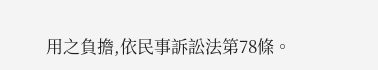用之負擔,依民事訴訟法第78條。